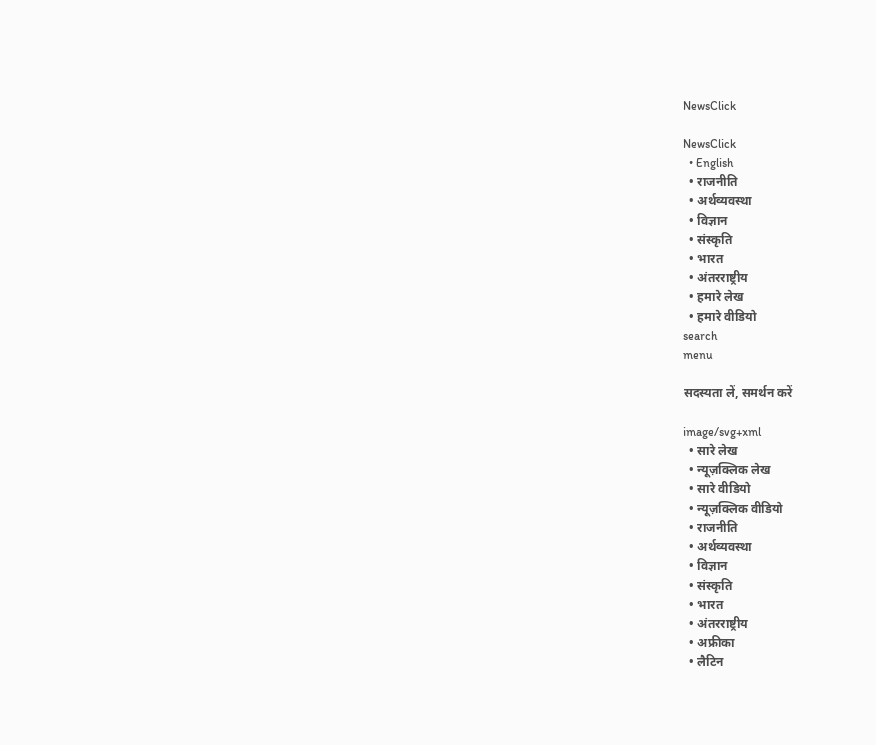NewsClick

NewsClick
  • English
  • राजनीति
  • अर्थव्यवस्था
  • विज्ञान
  • संस्कृति
  • भारत
  • अंतरराष्ट्रीय
  • हमारे लेख
  • हमारे वीडियो
search
menu

सदस्यता लें, समर्थन करें

image/svg+xml
  • सारे लेख
  • न्यूज़क्लिक लेख
  • सारे वीडियो
  • न्यूज़क्लिक वीडियो
  • राजनीति
  • अर्थव्यवस्था
  • विज्ञान
  • संस्कृति
  • भारत
  • अंतरराष्ट्रीय
  • अफ्रीका
  • लैटिन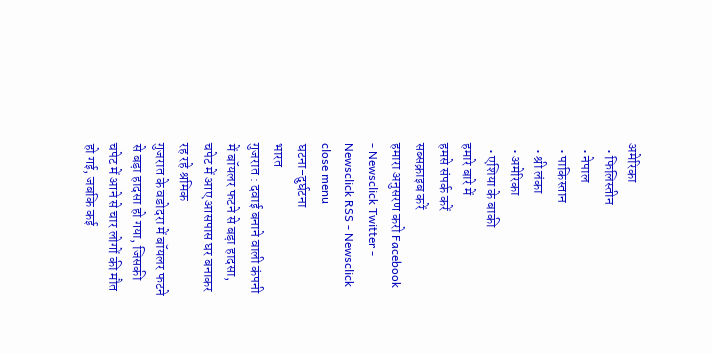अमेरिका
  • फिलिस्तीन
  • नेपाल
  • पाकिस्तान
  • श्री लंका
  • अमेरिका
  • एशिया के बाकी
हमारे बारे में
हमसे संपर्क करें
सब्सक्राइब करें
हमारा अनुसरण करो Facebook - Newsclick Twitter - Newsclick RSS - Newsclick
close menu
घटना-दुर्घटना
भारत
गुजरात : दवाई बनाने वाली कंपनी में बॉयलर फटने से बड़ा हादसा, चपेट में आए आसपास घर बनाकर रह रहे श्रमिक
गुजरात के वडोदरा में बॉयलर फटने से बड़ा हादसा हो गया, जिसकी चपेट में आने से चार लोगों की मौत हो गई, जबकि कई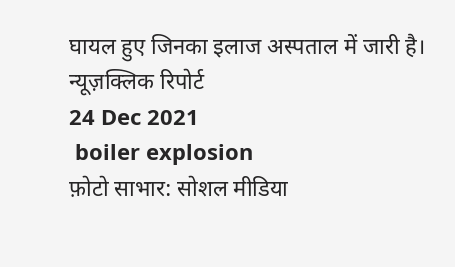घायल हुए जिनका इलाज अस्पताल में जारी है।
न्यूज़क्लिक रिपोर्ट
24 Dec 2021
 boiler explosion
फ़ोटो साभार: सोशल मीडिया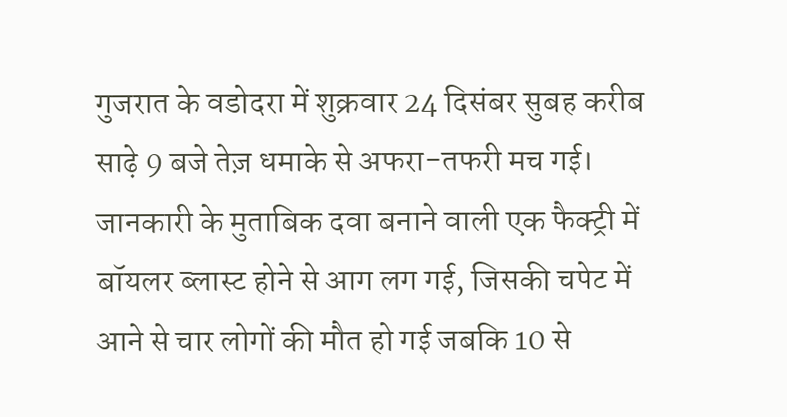गुजरात के वडोदरा में शुक्रवार 24 दिसंबर सुबह करीब साढ़े 9 बजे तेज़ धमाके से अफरा-तफरी मच गई। जानकारी के मुताबिक दवा बनाने वाली एक फैक्ट्री में बॉयलर ब्लास्ट होने से आग लग गई, जिसकी चपेट में आने से चार लोगों की मौत हो गई जबकि 10 से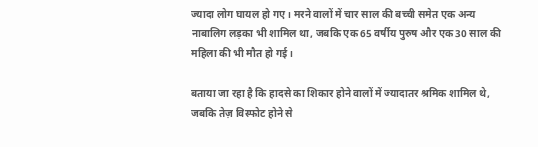ज्यादा लोग घायल हो गए। मरने वालों में चार साल की बच्ची समेत एक अन्य नाबालिग लड़का भी शामिल था, जबकि एक 65 वर्षीय पुरुष और एक 30 साल की महिला की भी मौत हो गई।

बताया जा रहा है कि हादसे का शिकार होने वालों में ज्यादातर श्रमिक शामिल थे, जबकि तेज़ विस्फोट होने से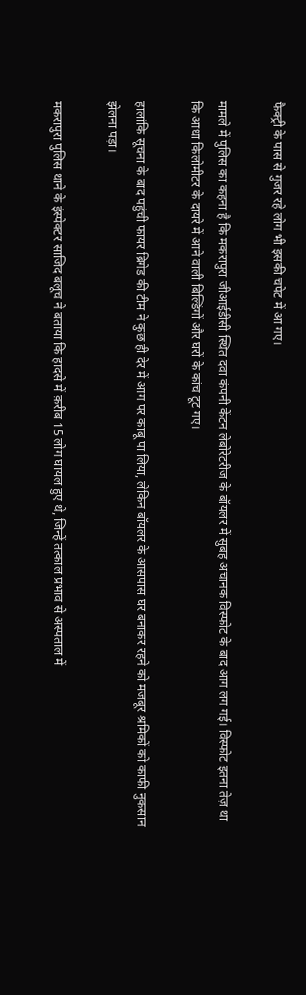फैक्ट्री के पास से गुजर रहे लोग भी इसकी चपेट में आ गए।

मामले में पुलिस का कहना है कि मकरापुरा जीआईडीसी स्थित दवा कंपनी केंटन लेबोरेटरीज के बॉयलर में सुबह अचानक विस्फोट के बाद आग लग गई। विस्फोट इतना तेज़ था कि आधा किलोमीटर के दायरे में आने वाली बिल्डिंगों और घरों के कांच टूट गए।

हालांकि सूचना के बाद पहुंची फायर ब्रिगेड की टीम ने कुछ ही देर में आग पर काबू पा लिया, लेकिन बॉयलर के आसपास घर बनाकर रहने को मजबूर श्रमिकों को काफी नुकसान झेलना पड़ा।

मकरापुरा पुलिस थाने के इंस्पेक्टर साजिद बलूच ने बताया कि हादसे में क़रीब 15 लोग घायल हुए थे, जिन्हें तत्काल प्रभाव से अस्पताल में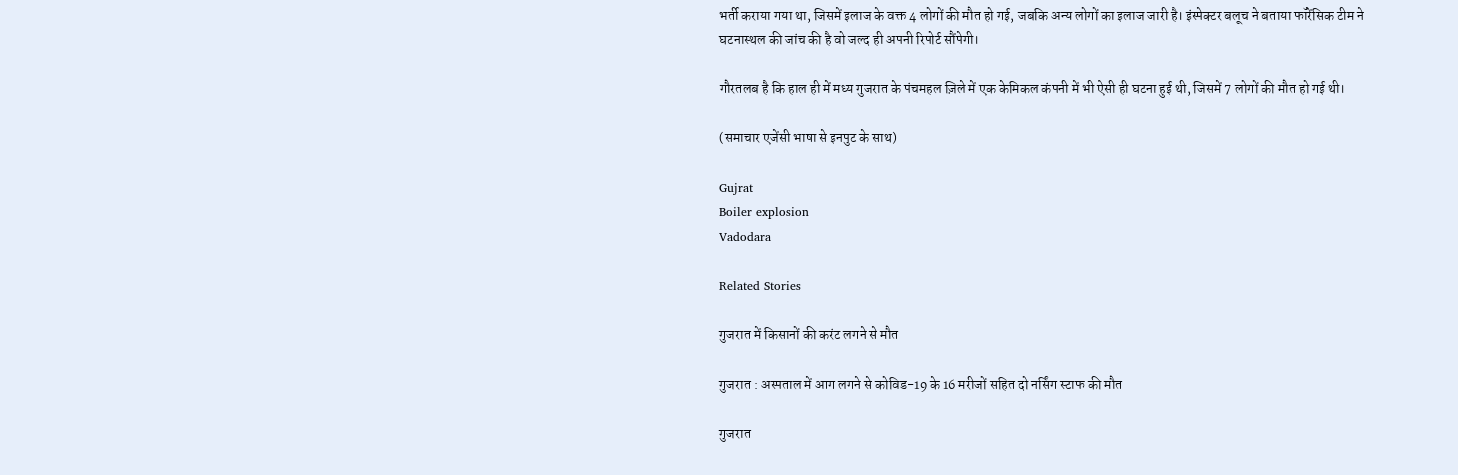भर्ती कराया गया था, जिसमें इलाज के वक्त 4 लोगों की मौत हो गई, जबकि अन्य लोगों का इलाज जारी है। इंस्पेक्टर बलूच ने बताया फॉरेंसिक टीम ने घटनास्थल की जांच की है वो जल्द ही अपनी रिपोर्ट सौंपेगी।

गौरतलब है कि हाल ही में मध्य गुजरात के पंचमहल ज़िले में एक केमिकल कंपनी में भी ऐसी ही घटना हुई थी, जिसमें 7 लोगों की मौत हो गई थी।

(समाचार एजेंसी भाषा से इनपुट के साथ)

Gujrat
Boiler explosion
Vadodara

Related Stories

गुजरात में किसानों की करंट लगने से मौत

गुजरात : अस्पताल में आग लगने से कोविड-19 के 16 मरीजों सहित दो नर्सिंग स्टाफ की मौत

गुजरात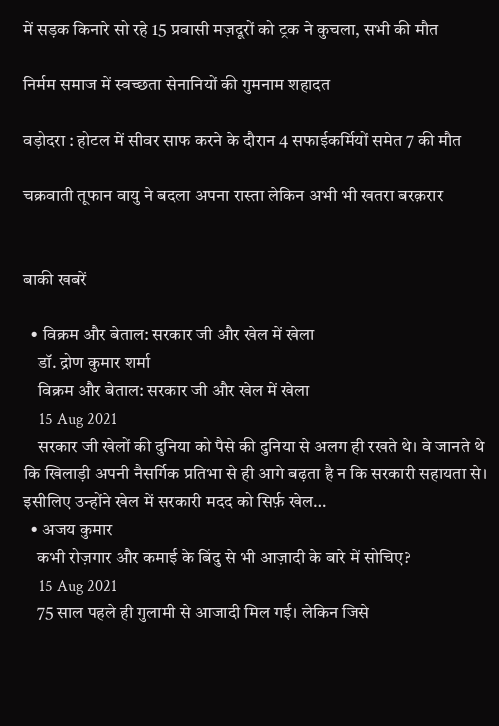में सड़क किनारे सो रहे 15 प्रवासी मज़दूरों को ट्रक ने कुचला, सभी की मौत

निर्मम समाज में स्वच्छता सेनानियों की गुमनाम शहादत

वड़ोदरा : होटल में सीवर साफ करने के दौरान 4 सफाईकर्मियों समेत 7 की मौत

चक्रवाती तूफान वायु ने बदला अपना रास्ता लेकिन अभी भी खतरा बरक़रार


बाकी खबरें

  • विक्रम और बेताल: सरकार जी और खेल में खेला
    डॉ. द्रोण कुमार शर्मा
    विक्रम और बेताल: सरकार जी और खेल में खेला
    15 Aug 2021
    सरकार जी खेलों की दुनिया को पैसे की दुनिया से अलग ही रखते थे। वे जानते थे कि खिलाड़ी अपनी नैसर्गिक प्रतिभा से ही आगे बढ़ता है न कि सरकारी सहायता से। इसीलिए उन्होंने खेल में सरकारी मदद को सिर्फ़ खेल…
  • अजय कुमार
    कभी रोज़गार और कमाई के बिंदु से भी आज़ादी के बारे में सोचिए?
    15 Aug 2021
    75 साल पहले ही गुलामी से आजादी मिल गई। लेकिन जिसे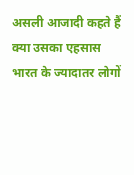असली आजादी कहते हैं क्या उसका एहसास भारत के ज्यादातर लोगों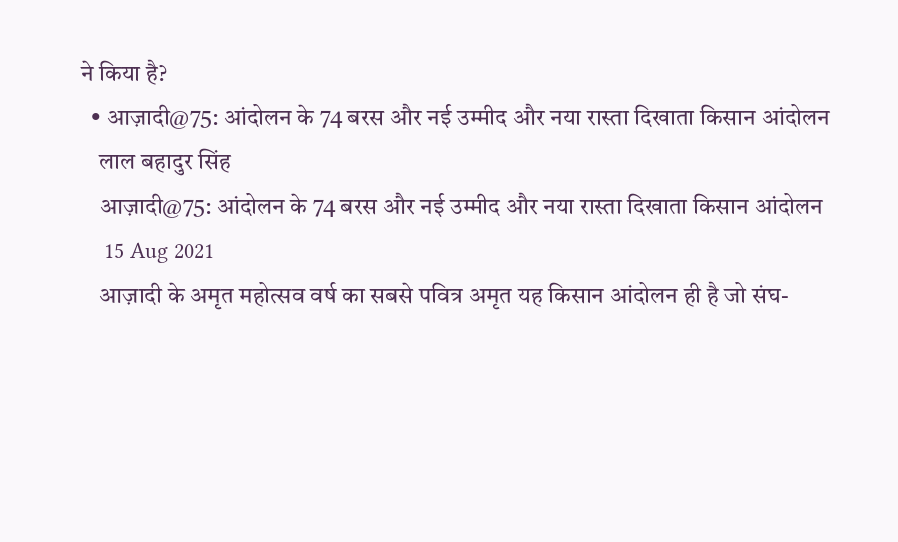ने किया है?
  • आज़ादी@75: आंदोलन के 74 बरस और नई उम्मीद और नया रास्ता दिखाता किसान आंदोलन
    लाल बहादुर सिंह
    आज़ादी@75: आंदोलन के 74 बरस और नई उम्मीद और नया रास्ता दिखाता किसान आंदोलन
    15 Aug 2021
    आज़ादी के अमृत महोत्सव वर्ष का सबसे पवित्र अमृत यह किसान आंदोलन ही है जो संघ-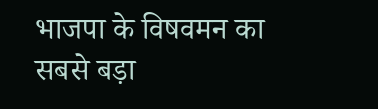भाजपा के विषवमन का सबसे बड़ा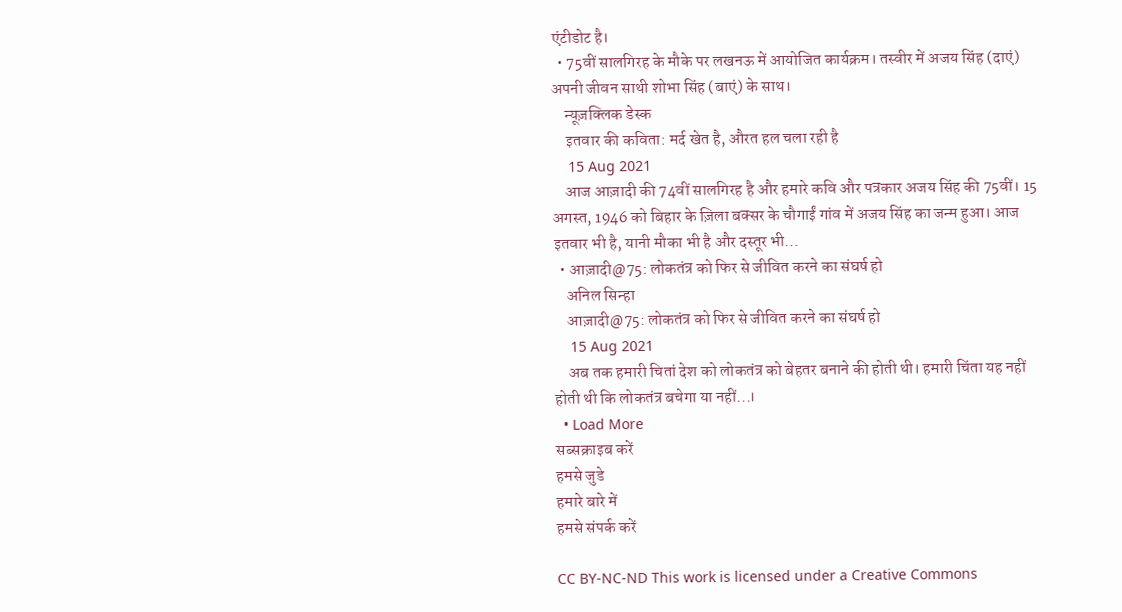एंटीडोट है।
  • 75वीं सालगिरह के मौके पर लखनऊ में आयोजित कार्यक्रम। तस्वीर में अजय सिंह (दाएं) अपनी जीवन साथी शोभा सिंह (बाएं) के साथ।
    न्यूज़क्लिक डेस्क
    इतवार की कविता: मर्द खेत है, औरत हल चला रही है
    15 Aug 2021
    आज आज़ादी की 74वीं सालगिरह है और हमारे कवि और पत्रकार अजय सिंह की 75वीं। 15 अगस्त, 1946 को बिहार के ज़िला बक्सर के चौगाईं गांव में अजय सिंह का जन्म हुआ। आज इतवार भी है, यानी मौका भी है और दस्तूर भी…
  • आज़ादी@75: लोकतंत्र को फिर से जीवित करने का संघर्ष हो
    अनिल सिन्हा
    आज़ादी@75: लोकतंत्र को फिर से जीवित करने का संघर्ष हो
    15 Aug 2021
    अब तक हमारी चितां देश को लोकतंत्र को बेहतर बनाने की होती थी। हमारी चिंता यह नहीं होती थी कि लोकतंत्र बचेगा या नहीं...।
  • Load More
सब्सक्राइब करें
हमसे जुडे
हमारे बारे में
हमसे संपर्क करें

CC BY-NC-ND This work is licensed under a Creative Commons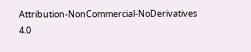Attribution-NonCommercial-NoDerivatives 4.0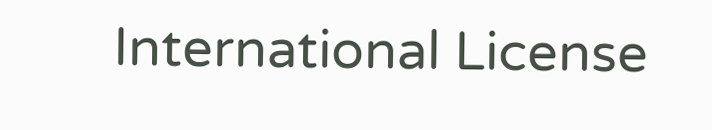International License